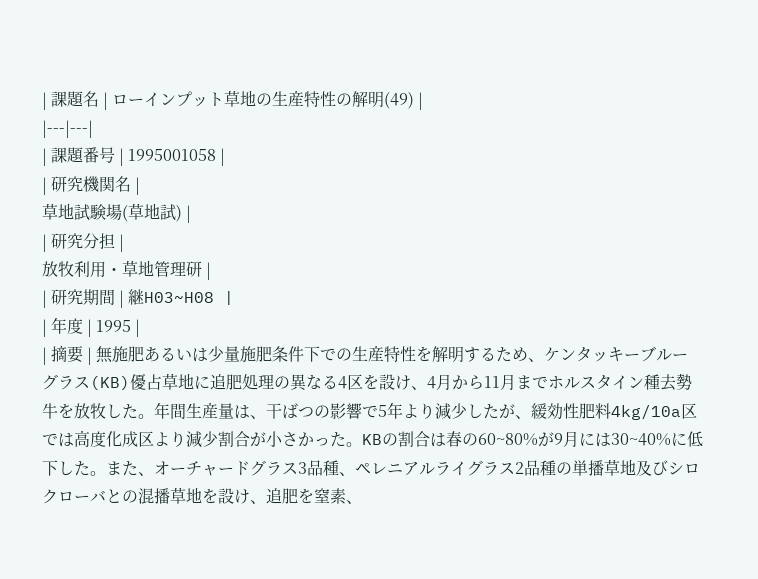| 課題名 | ローインプット草地の生産特性の解明(49) |
|---|---|
| 課題番号 | 1995001058 |
| 研究機関名 |
草地試験場(草地試) |
| 研究分担 |
放牧利用・草地管理研 |
| 研究期間 | 継H03~H08 |
| 年度 | 1995 |
| 摘要 | 無施肥あるいは少量施肥条件下での生産特性を解明するため、ケンタッキーブルーグラス(KB)優占草地に追肥処理の異なる4区を設け、4月から11月までホルスタイン種去勢牛を放牧した。年間生産量は、干ばつの影響で5年より減少したが、緩効性肥料4kg/10a区では高度化成区より減少割合が小さかった。KBの割合は春の60~80%が9月には30~40%に低下した。また、オーチャードグラス3品種、ペレニアルライグラス2品種の単播草地及びシロクローバとの混播草地を設け、追肥を窒素、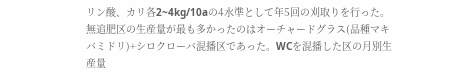リン酸、カリ各2~4kg/10aの4水準として年5回の刈取りを行った。無追肥区の生産量が最も多かったのはオーチャードグラス(品種マキバミドリ)+シロクローバ混播区であった。WCを混播した区の月別生産量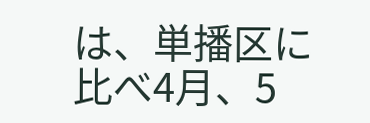は、単播区に比べ4月、5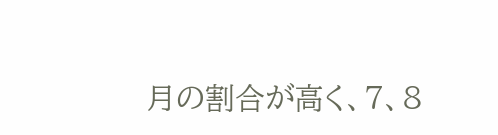月の割合が高く、7、8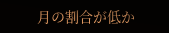月の割合が低か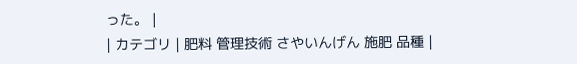った。 |
| カテゴリ | 肥料 管理技術 さやいんげん 施肥 品種 |